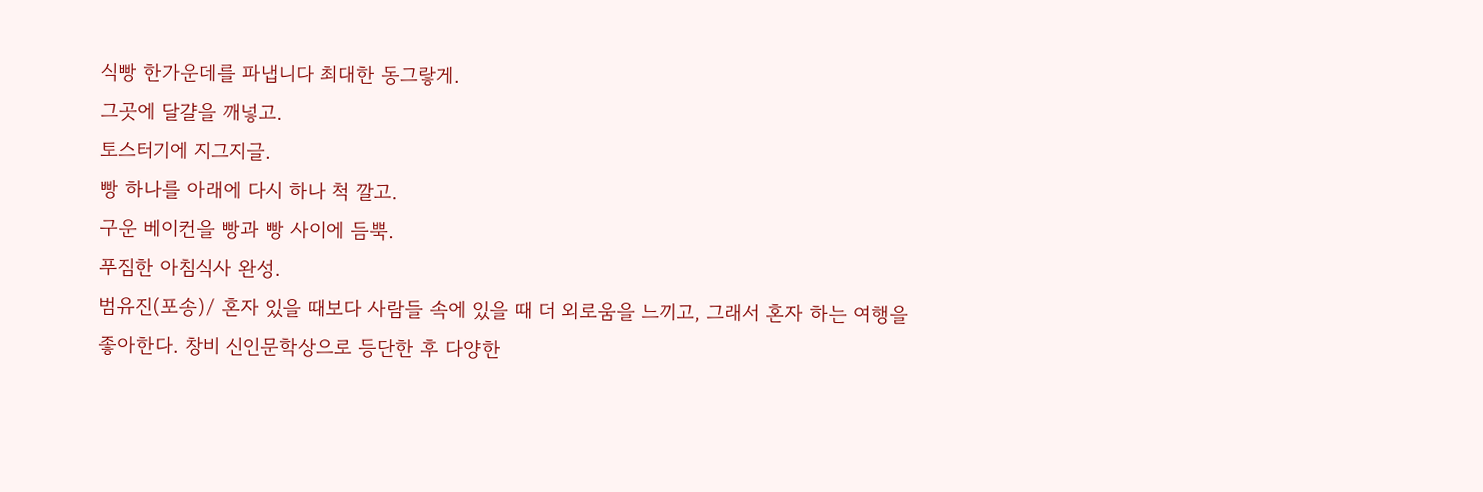식빵 한가운데를 파냅니다 최대한 동그랗게.
그곳에 달걀을 깨넣고.
토스터기에 지그지글.
빵 하나를 아래에 다시 하나 척 깔고.
구운 베이컨을 빵과 빵 사이에 듬뿍.
푸짐한 아침식사 완성.
범유진(포송)/ 혼자 있을 때보다 사람들 속에 있을 때 더 외로움을 느끼고, 그래서 혼자 하는 여행을 좋아한다. 창비 신인문학상으로 등단한 후 다양한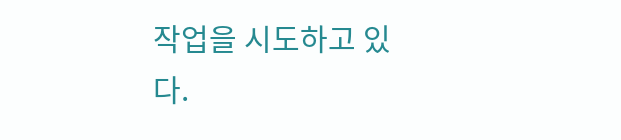작업을 시도하고 있다.